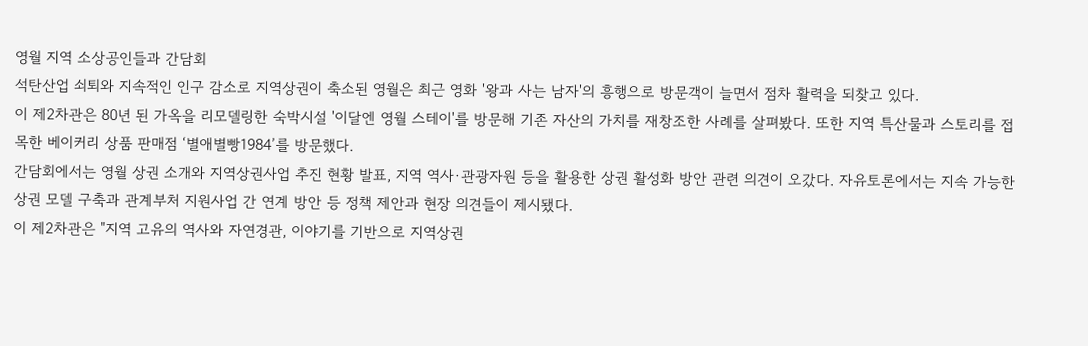영월 지역 소상공인들과 간담회
석탄산업 쇠퇴와 지속적인 인구 감소로 지역상권이 축소된 영월은 최근 영화 '왕과 사는 남자'의 흥행으로 방문객이 늘면서 점차 활력을 되찾고 있다.
이 제2차관은 80년 된 가옥을 리모델링한 숙박시설 '이달엔 영월 스테이'를 방문해 기존 자산의 가치를 재창조한 사례를 살펴봤다. 또한 지역 특산물과 스토리를 접목한 베이커리 상품 판매점 ‘별애별빵1984’를 방문했다.
간담회에서는 영월 상권 소개와 지역상권사업 추진 현황 발표, 지역 역사·관광자원 등을 활용한 상권 활성화 방안 관련 의견이 오갔다. 자유토론에서는 지속 가능한 상권 모델 구축과 관계부처 지원사업 간 연계 방안 등 정책 제안과 현장 의견들이 제시됐다.
이 제2차관은 "지역 고유의 역사와 자연경관, 이야기를 기반으로 지역상권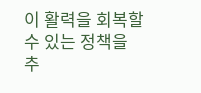이 활력을 회복할 수 있는 정책을 추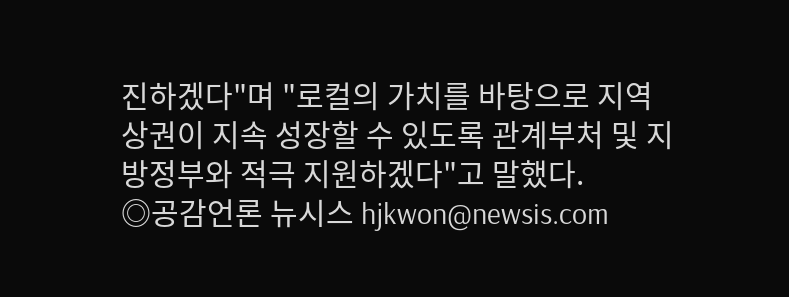진하겠다"며 "로컬의 가치를 바탕으로 지역상권이 지속 성장할 수 있도록 관계부처 및 지방정부와 적극 지원하겠다"고 말했다.
◎공감언론 뉴시스 hjkwon@newsis.com